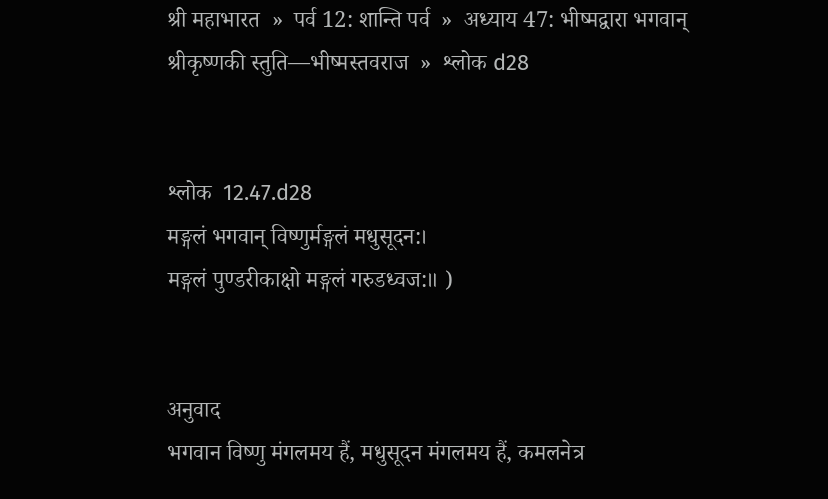श्री महाभारत  »  पर्व 12: शान्ति पर्व  »  अध्याय 47: भीष्मद्वारा भगवान् श्रीकृष्णकी स्तुति—भीष्मस्तवराज  »  श्लोक d28


श्लोक  12.47.d28
मङ्गलं भगवान् विष्णुर्मङ्गलं मधुसूदन:।
मङ्गलं पुण्डरीकाक्षो मङ्गलं गरुडध्वज:॥ )


अनुवाद
भगवान विष्णु मंगलमय हैं, मधुसूदन मंगलमय हैं, कमलनेत्र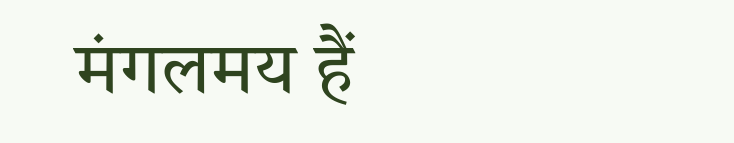मंगलमय हैं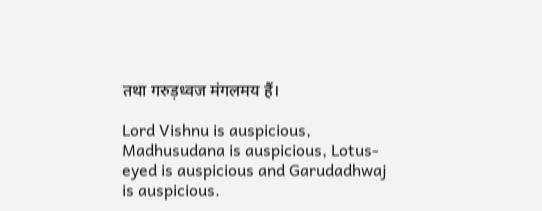तथा गरुड़ध्वज मंगलमय हैं।

Lord Vishnu is auspicious, Madhusudana is auspicious, Lotus-eyed is auspicious and Garudadhwaj is auspicious.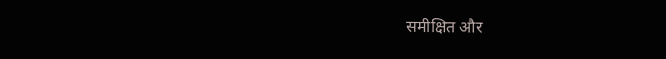समीक्षित और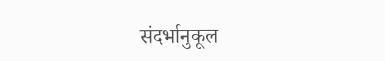संदर्भानुकूल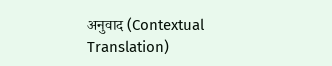अनुवाद (Contextual Translation)